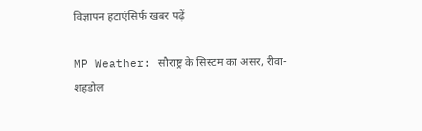विज्ञापन हटाएंसिर्फ खबर पढ़ें

MP Weather: सौराष्ट्र के सिस्टम का असर, रीवा-शहडोल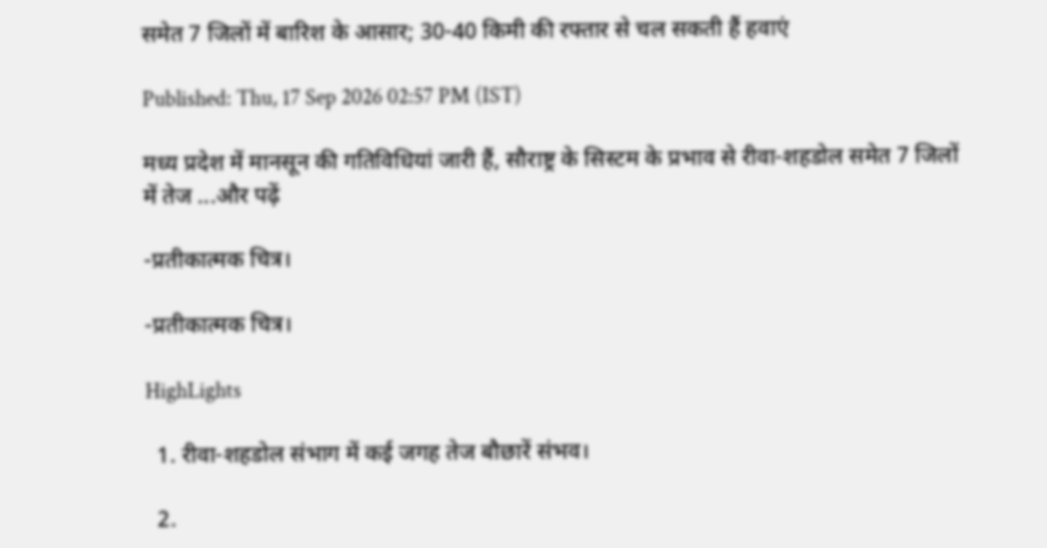समेत 7 जिलों में बारिश के आसार; 30-40 किमी की रफ्तार से चल सकती हैं हवाएं

Published: Thu, 17 Sep 2026 02:57 PM (IST)

मध्य प्रदेश में मानसून की गतिविधियां जारी हैं, सौराष्ट्र के सिस्टम के प्रभाव से रीवा-शहडोल समेत 7 जिलों में तेज ...और पढ़ें

-प्रतीकात्मक चित्र।

-प्रतीकात्मक चित्र।

HighLights

  1. रीवा-शहडोल संभाग में कई जगह तेज बौछारें संभव।

  2.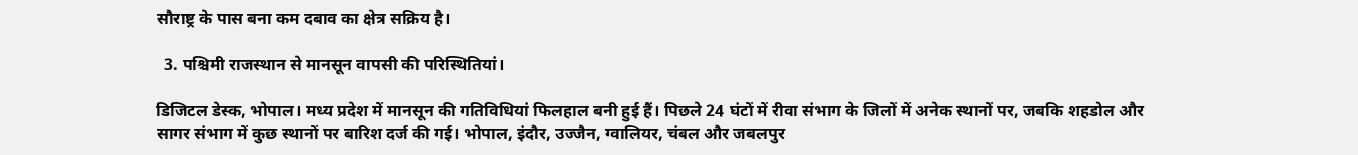सौराष्ट्र के पास बना कम दबाव का क्षेत्र सक्रिय है।

  3. पश्चिमी राजस्थान से मानसून वापसी की परिस्थितियां।

डिजिटल डेस्क, भोपाल। मध्य प्रदेश में मानसून की गतिविधियां फिलहाल बनी हुई हैं। पिछले 24 घंटों में रीवा संभाग के जिलों में अनेक स्थानों पर, जबकि शहडोल और सागर संभाग में कुछ स्थानों पर बारिश दर्ज की गई। भोपाल, इंदौर, उज्जैन, ग्वालियर, चंबल और जबलपुर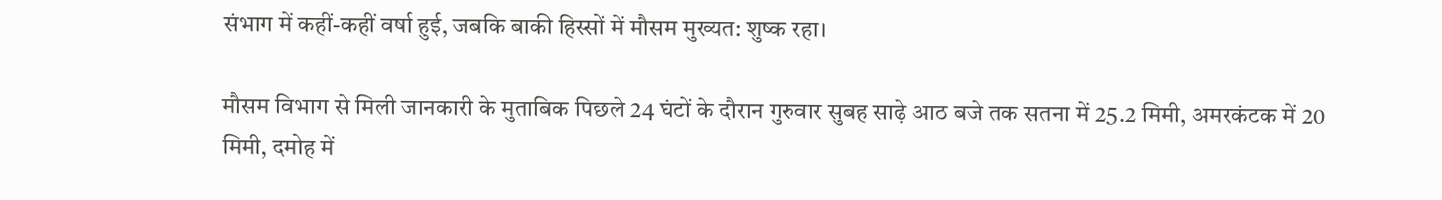संभाग में कहीं-कहीं वर्षा हुई, जबकि बाकी हिस्सों में मौसम मुख्यत: शुष्क रहा।

मौसम विभाग से मिली जानकारी के मुताबिक पिछले 24 घंटों के दौरान गुरुवार सुबह साढ़े आठ बजे तक सतना में 25.2 मिमी, अमरकंटक में 20 मिमी, दमोह में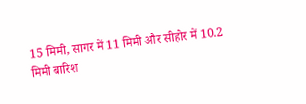15 मिमी, सागर में 11 मिमी और सीहोर में 10.2 मिमी बारिश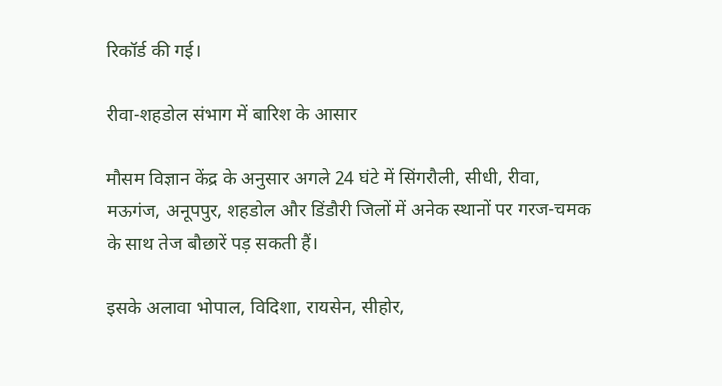रिकॉर्ड की गई।

रीवा-शहडोल संभाग में बारिश के आसार

मौसम विज्ञान केंद्र के अनुसार अगले 24 घंटे में सिंगरौली, सीधी, रीवा, मऊगंज, अनूपपुर, शहडोल और डिंडौरी जिलों में अनेक स्थानों पर गरज-चमक के साथ तेज बौछारें पड़ सकती हैं।

इसके अलावा भोपाल, विदिशा, रायसेन, सीहोर,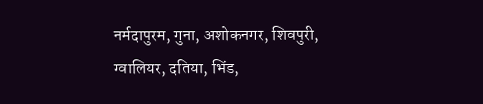नर्मदापुरम, गुना, अशोकनगर, शिवपुरी, ग्वालियर, दतिया, भिंड,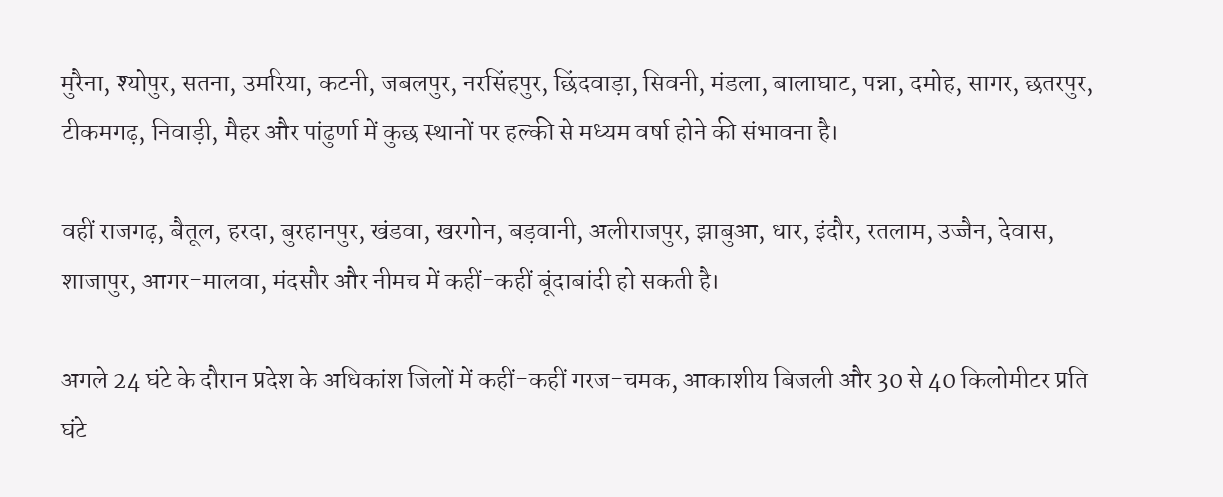मुरैना, श्योपुर, सतना, उमरिया, कटनी, जबलपुर, नरसिंहपुर, छिंदवाड़ा, सिवनी, मंडला, बालाघाट, पन्ना, दमोह, सागर, छतरपुर, टीकमगढ़, निवाड़ी, मैहर और पांढुर्णा में कुछ स्थानों पर हल्की से मध्यम वर्षा होने की संभावना है।

वहीं राजगढ़, बैतूल, हरदा, बुरहानपुर, खंडवा, खरगोन, बड़वानी, अलीराजपुर, झाबुआ, धार, इंदौर, रतलाम, उज्जैन, देवास, शाजापुर, आगर-मालवा, मंदसौर और नीमच में कहीं-कहीं बूंदाबांदी हो सकती है।

अगले 24 घंटे के दौरान प्रदेश के अधिकांश जिलों में कहीं-कहीं गरज-चमक, आकाशीय बिजली और 30 से 40 किलोमीटर प्रति घंटे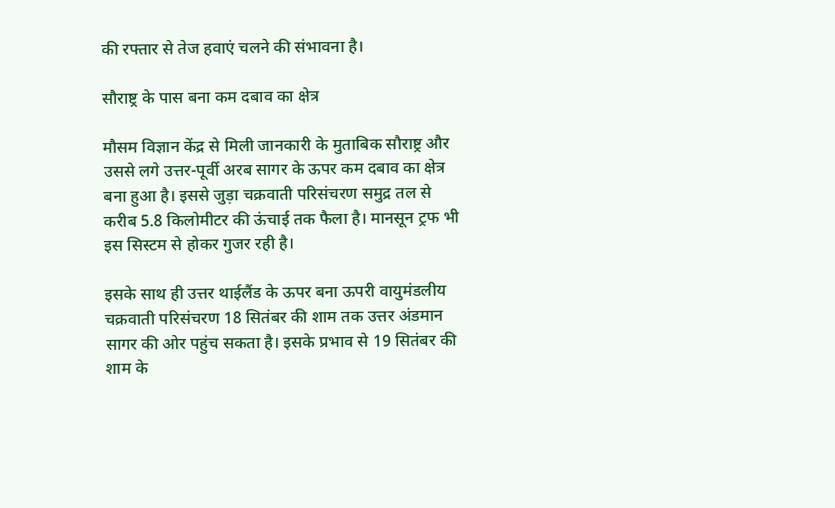की रफ्तार से तेज हवाएं चलने की संभावना है।

सौराष्ट्र के पास बना कम दबाव का क्षेत्र

मौसम विज्ञान केंद्र से मिली जानकारी के मुताबिक सौराष्ट्र और उससे लगे उत्तर-पूर्वी अरब सागर के ऊपर कम दबाव का क्षेत्र बना हुआ है। इससे जुड़ा चक्रवाती परिसंचरण समुद्र तल से करीब 5.8 किलोमीटर की ऊंचाई तक फैला है। मानसून ट्रफ भी इस सिस्टम से होकर गुजर रही है।

इसके साथ ही उत्तर थाईलैंड के ऊपर बना ऊपरी वायुमंडलीय चक्रवाती परिसंचरण 18 सितंबर की शाम तक उत्तर अंडमान सागर की ओर पहुंच सकता है। इसके प्रभाव से 19 सितंबर की शाम के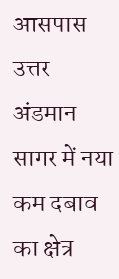आसपास उत्तर अंडमान सागर में नया कम दबाव का क्षेत्र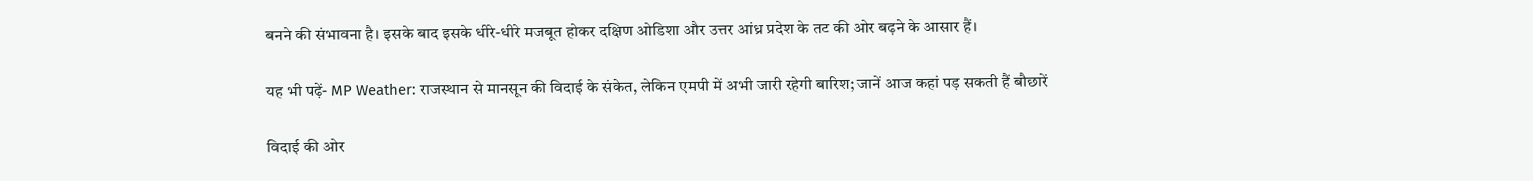बनने की संभावना है। इसके बाद इसके धीरे-धीरे मजबूत होकर दक्षिण ओडिशा और उत्तर आंध्र प्रदेश के तट की ओर बढ़ने के आसार हैं।

यह भी पढ़ें- MP Weather: राजस्थान से मानसून की विदाई के संकेत, लेकिन एमपी में अभी जारी रहेगी बारिश; जानें आज कहां पड़ सकती हैं बौछारें

विदाई की ओर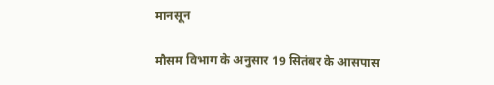मानसून

मौसम विभाग के अनुसार 19 सितंबर के आसपास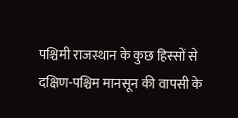पश्चिमी राजस्थान के कुछ हिस्सों से दक्षिण-पश्चिम मानसून की वापसी के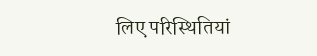लिए परिस्थितियां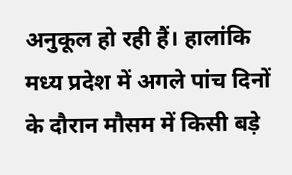अनुकूल हो रही हैं। हालांकि मध्य प्रदेश में अगले पांच दिनों के दौरान मौसम में किसी बड़े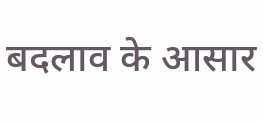बदलाव के आसार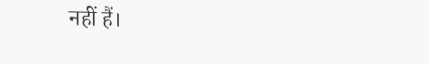नहीं हैं।